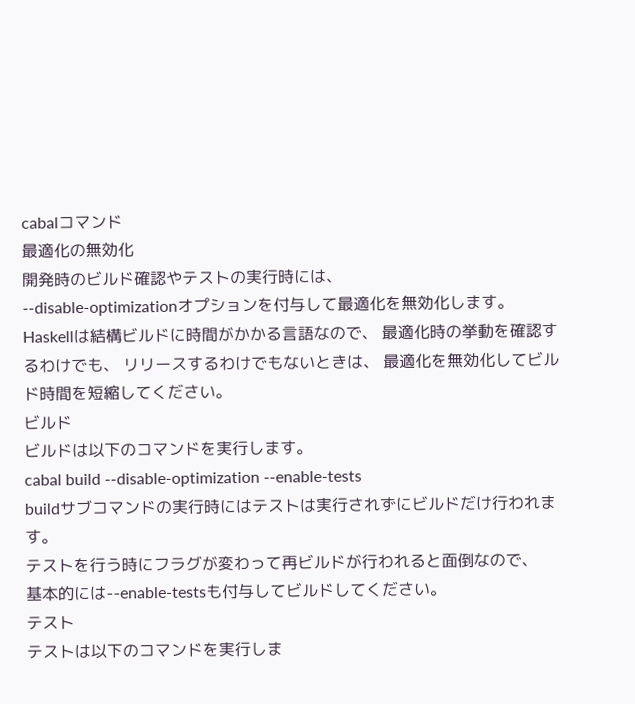cabalコマンド
最適化の無効化
開発時のビルド確認やテストの実行時には、
--disable-optimizationオプションを付与して最適化を無効化します。
Haskellは結構ビルドに時間がかかる言語なので、 最適化時の挙動を確認するわけでも、 リリースするわけでもないときは、 最適化を無効化してビルド時間を短縮してください。
ビルド
ビルドは以下のコマンドを実行します。
cabal build --disable-optimization --enable-tests
buildサブコマンドの実行時にはテストは実行されずにビルドだけ行われます。
テストを行う時にフラグが変わって再ビルドが行われると面倒なので、
基本的には--enable-testsも付与してビルドしてください。
テスト
テストは以下のコマンドを実行しま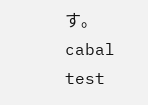す。
cabal test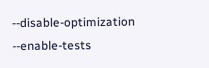--disable-optimization --enable-tests